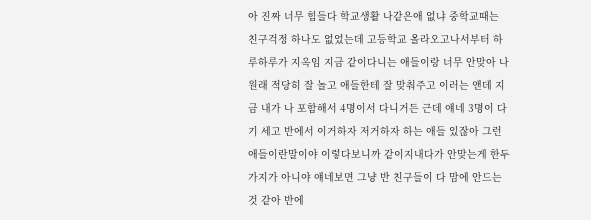아 진짜 너무 힘들다 학교생활 나같은애 없냐 중학교때는 친구걱정 하나도 없었는데 고등학교 올라오고나서부터 하루하루가 지옥임 지금 같이다니는 애들이랑 너무 안맞아 나 원래 적당히 잘 놀고 애들한테 잘 맞춰주고 이러는 앤데 지금 내가 나 포함해서 4명이서 다니거든 근데 얘네 3명이 다 기 세고 반에서 이거하자 저거하자 하는 애들 있잖아 그런애들이란말이야 이렇다보니까 같이지내다가 안맞는게 한두가지가 아니야 얘네보면 그냥 반 친구들이 다 맘에 안드는것 같아 반에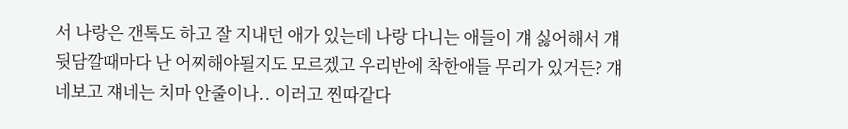서 나랑은 갠톡도 하고 잘 지내던 애가 있는데 나랑 다니는 애들이 걔 싫어해서 걔 뒷담깔때마다 난 어찌해야될지도 모르겠고 우리반에 착한애들 무리가 있거든? 걔네보고 쟤네는 치마 안줄이나.. 이러고 찐따같다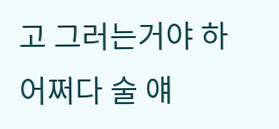고 그러는거야 하 어쩌다 술 얘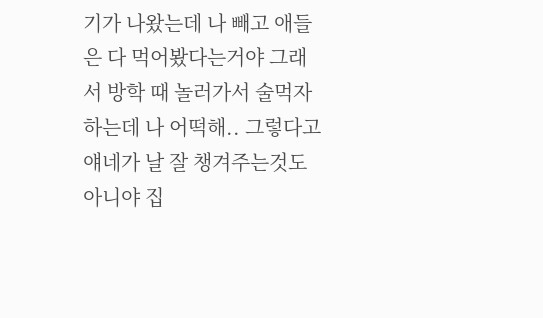기가 나왔는데 나 빼고 애들은 다 먹어봤다는거야 그래서 방학 때 놀러가서 술먹자하는데 나 어떡해.. 그렇다고 얘네가 날 잘 챙겨주는것도 아니야 집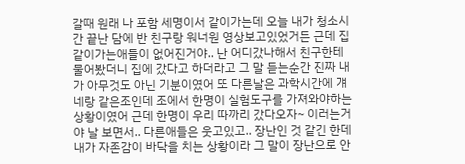갈때 원래 나 포함 세명이서 같이가는데 오늘 내가 청소시간 끝난 담에 반 친구랑 워너원 영상보고있었거든 근데 집 같이가는애들이 없어진거야.. 난 어디갔나해서 친구한테 물어봤더니 집에 갔다고 하더라고 그 말 듣는순간 진짜 내가 아무것도 아닌 기분이였어 또 다른날은 과학시간에 걔네랑 같은조인데 조에서 한명이 실험도구를 가져와야하는 상황이였어 근데 한명이 우리 따까리 갔다오자~ 이러는거야 날 보면서.. 다른애들은 웃고있고.. 장난인 것 같긴 한데
내가 자존감이 바닥을 치는 상황이라 그 말이 장난으로 안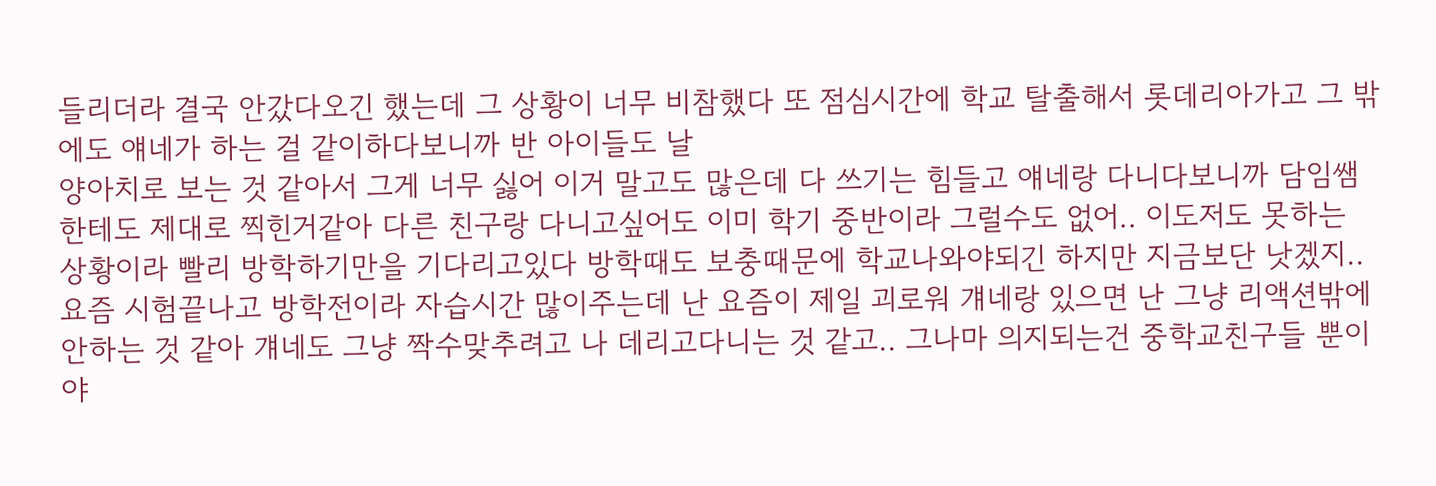들리더라 결국 안갔다오긴 했는데 그 상황이 너무 비참했다 또 점심시간에 학교 탈출해서 롯데리아가고 그 밖에도 얘네가 하는 걸 같이하다보니까 반 아이들도 날
양아치로 보는 것 같아서 그게 너무 싫어 이거 말고도 많은데 다 쓰기는 힘들고 얘네랑 다니다보니까 담임쌤한테도 제대로 찍힌거같아 다른 친구랑 다니고싶어도 이미 학기 중반이라 그럴수도 없어.. 이도저도 못하는 상황이라 빨리 방학하기만을 기다리고있다 방학때도 보충때문에 학교나와야되긴 하지만 지금보단 낫겠지.. 요즘 시험끝나고 방학전이라 자습시간 많이주는데 난 요즘이 제일 괴로워 걔네랑 있으면 난 그냥 리액션밖에 안하는 것 같아 걔네도 그냥 짝수맞추려고 나 데리고다니는 것 같고.. 그나마 의지되는건 중학교친구들 뿐이야